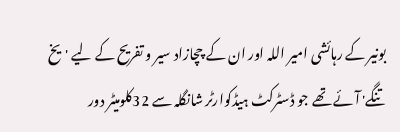بونیر کے رہائشی امیر اللہ اور ان کے چچازاد سیر و تفریح کے لیے 'یخ تنگے' آئے تھے جو ڈسٹرکٹ ہیڈکوارٹر شانگلہ سے 32کلومیٹر دور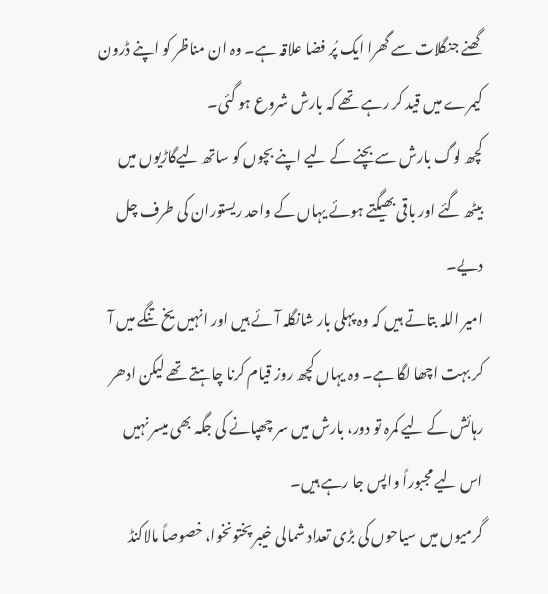گھنے جنگلات سے گھرا ایک پُر فضا علاقہ ہے۔ وہ ان مناظر کو اپنے ڈرون کیمرے میں قید کر رہے تھے کہ بارش شروع ہو گئی۔
کچھ لوگ بارش سے بچنے کے لیے اپنے بچوں کو ساتھ لیےگاڑیوں میں بیٹھ گئے اور باقی بھیگتے ہوئے یہاں کے واحد ریستوران کی طرف چل دیے۔
امیر اللہ بتاتے ہیں کہ وہ پہلی بار شانگلہ آئے ہیں اور انہیں یخ تنگے میں آ کر بہت اچھا لگا ہے۔ وہ یہاں کچھ روز قیام کرنا چاہتے تھے لیکن ادھر رہائش کے لیے کمرہ تو دور، بارش میں سر چھپانے کی جگہ بھی میسر نہیں اس لیے مجبوراً واپس جا رہے ہیں۔
گرمیوں میں سیاحوں کی بڑی تعداد شمالی خیبر پختونخوا، خصوصاً مالاکنڈ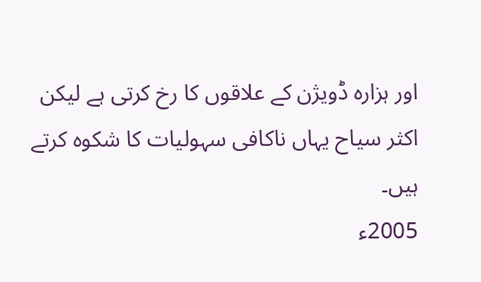اور ہزارہ ڈویژن کے علاقوں کا رخ کرتی ہے لیکن اکثر سیاح یہاں ناکافی سہولیات کا شکوہ کرتے ہیں۔
2005ء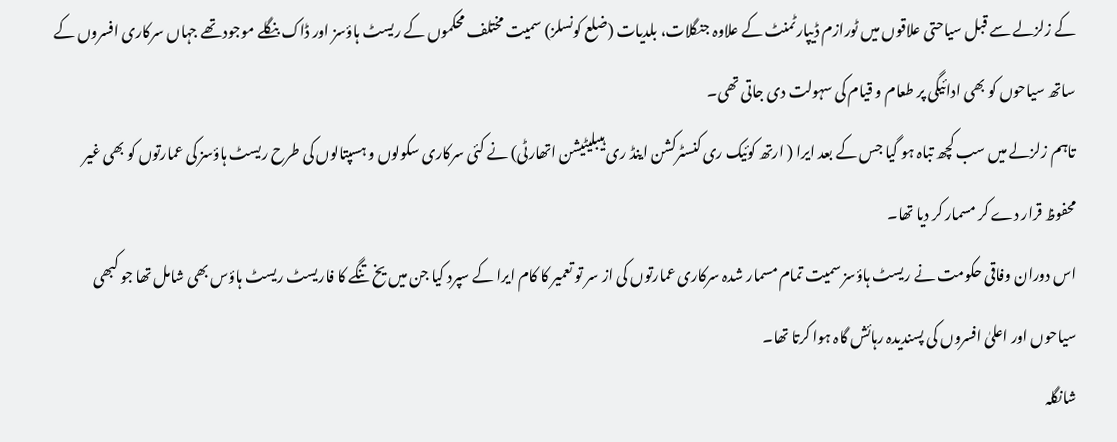کے زلزلے سے قبل سیاحتی علاقوں میں ٹورازم ڈیپارٹمنٹ کے علاوہ جنگلات، بلدیات (ضلع کونسلز) سمیت مختلف محکموں کے ریسٹ ہاؤسز اور ڈاک بنگلے موجود تھے جہاں سرکاری افسروں کے ساتھ سیاحوں کو بھی ادائیگی پر طعام و قیام کی سہولت دی جاتی تھی۔
تاہم زلزلے میں سب کچھ تباہ ہو گیا جس کے بعد ایرا ( ارتھ کوئیک ری کنسٹرکشن اینڈ ری ہیبلیٹیشن اتھارٹی) نے کئی سرکاری سکولوں و ہسپتالوں کی طرح ریسٹ ہاؤسز کی عمارتوں کو بھی غیر محفوظ قرار دے کر مسمار کر دیا تھا۔
اس دوران وفاقی حکومت نے ریسٹ ہاؤسز سمیت تمام مسمار شدہ سرکاری عمارتوں کی از سر تو تعمیر کا کام ایرا کے سپرد کیا جن میں یخ تنگے کا فاریسٹ ریسٹ ہاؤس بھی شامل تھا جو کبھی سیاحوں اور اعلیٰ افسروں کی پسندیدہ رہائش گاہ ہوا کرتا تھا۔
شانگلہ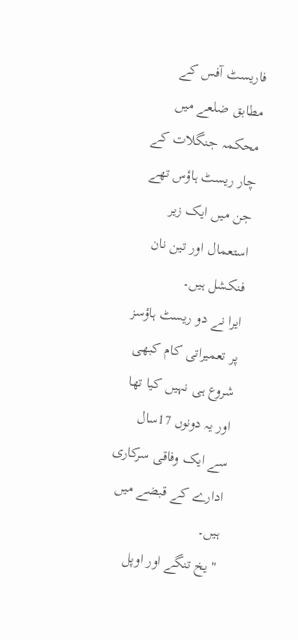فاریسٹ آفس کے مطابق ضلعے میں محکمہ جنگلات کے چار ریسٹ ہاؤس تھے جن میں ایک زیر استعمال اور تین نان فنکشل ہیں۔
ایرا نے دو ریسٹ ہاؤسز پر تعمیراتی کام کبھی شروع ہی نہیں کیا تھا اور یہ دونوں 17سال سے ایک وفاقی سرکاری ادارے کے قبضے میں ہیں۔
"یخ تنگے اور اوپل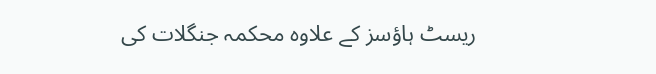ریسٹ ہاؤسز کے علاوہ محکمہ جنگلات کی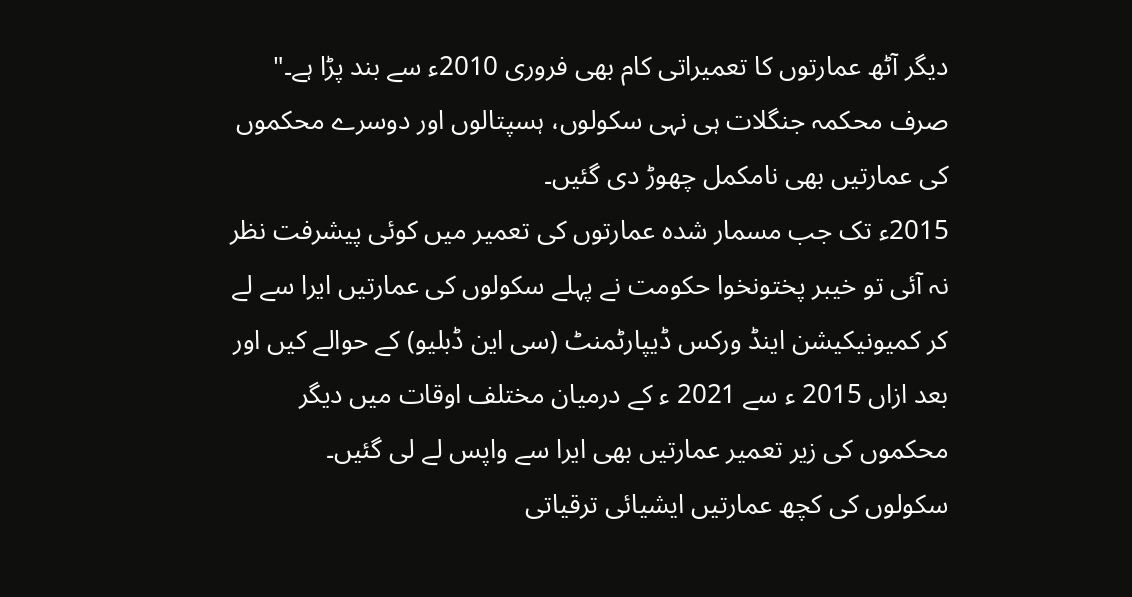دیگر آٹھ عمارتوں کا تعمیراتی کام بھی فروری 2010ء سے بند پڑا ہے۔"
صرف محکمہ جنگلات ہی نہی سکولوں، ہسپتالوں اور دوسرے محکموں کی عمارتیں بھی نامکمل چھوڑ دی گئیں۔
2015ء تک جب مسمار شدہ عمارتوں کی تعمیر میں کوئی پیشرفت نظر نہ آئی تو خیبر پختونخوا حکومت نے پہلے سکولوں کی عمارتیں ایرا سے لے کر کمیونیکیشن اینڈ ورکس ڈیپارٹمنٹ (سی این ڈبلیو) کے حوالے کیں اور بعد ازاں 2015 ء سے 2021 ء کے درمیان مختلف اوقات میں دیگر محکموں کی زیر تعمیر عمارتیں بھی ایرا سے واپس لے لی گئیں۔
سکولوں کی کچھ عمارتیں ایشیائی ترقیاتی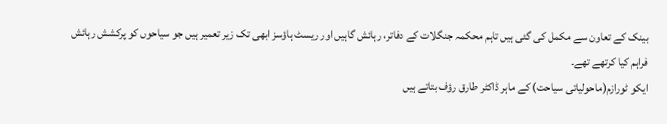بینک کے تعاون سے مکمل کی گئی ہیں تاہم محکمہ جنگلات کے دفاتر، رہائش گاہیں اور ریسٹ ہاؤسز ابھی تک زیر تعمیر ہیں جو سیاحوں کو پرکشش رہائش فراہم کیا کرتھے تھے۔
ایکو ٹورازم(ماحولیاتی سیاحت) کے ماہر ڈاکٹر طارق رؤف بتاتے ہیں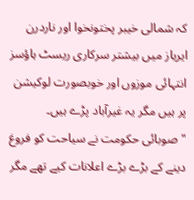کہ شمالی خیبر پختونخوا اور ناردرن ایریاز میں بیشتر سرکاری ریسٹ ہاؤسز انتہائی موزوں اور خوبصورت لوکیشن پر ہیں مگر یہ غیرآباد پڑے ہیں۔
"صوبائی حکومت نے سیاحت کو فروغ دینے کے بڑے بڑے اعلانات کیے تھے مگر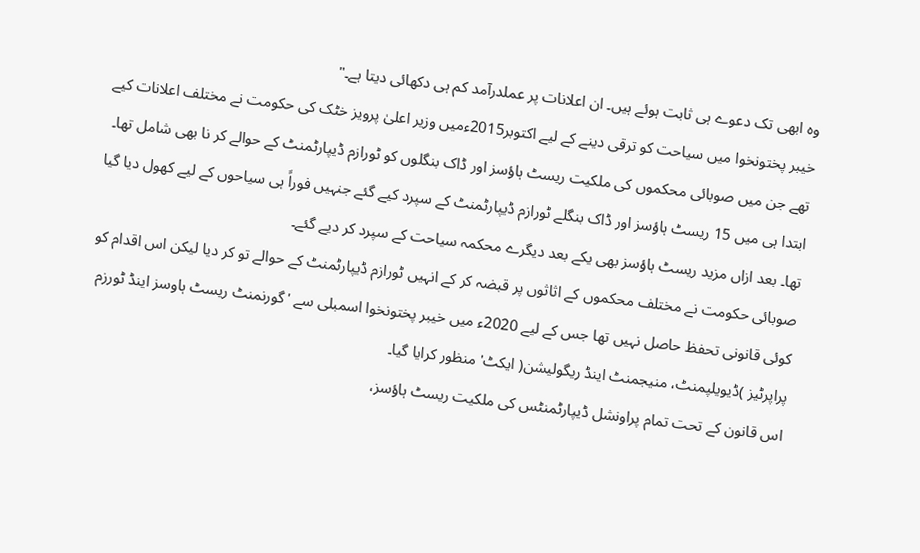وہ ابھی تک دعوے ہی ثابت ہوئے ہیں۔ ان اعلانات پر عملدرآمد کم ہی دکھائی دیتا ہے۔"
خیبر پختونخوا میں سیاحت کو ترقی دینے کے لیے اکتوبر2015ءمیں وزیر اعلیٰ پرویز خٹک کی حکومت نے مختلف اعلانات کیے تھے جن میں صوبائی محکموں کی ملکیت ریسٹ ہاؤسز اور ڈاک بنگلوں کو ٹورازم ڈیپارٹمنٹ کے حوالے کر نا بھی شامل تھا۔
ابتدا ہی میں 15 ریسٹ ہاؤسز اور ڈاک بنگلے ٹورازم ڈیپارٹمنٹ کے سپرد کیے گئے جنہیں فوراً ہی سیاحوں کے لیے کھول دیا گیا تھا۔ بعد ازاں مزید ریسٹ ہاؤسز بھی یکے بعد دیگرے محکمہ سیاحت کے سپرد کر دیے گئے۔
صوبائی حکومت نے مختلف محکموں کے اثاثوں پر قبضہ کر کے انہیں ٹورازم ڈیپارٹمنٹ کے حوالے تو کر دیا لیکن اس اقدام کو کوئی قانونی تحفظ حاصل نہیں تھا جس کے لیے 2020ء میں خیبر پختونخوا اسمبلی سے 'گورنمنٹ ریسٹ ہاوسز اینڈ ٹورزم پراپرٹیز )ڈیویلپمنٹ، منیجمنٹ اینڈ ریگولیشن( ایکٹ' منظور کرایا گیا۔
اس قانون کے تحت تمام پراونشل ڈیپارٹمنٹس کی ملکیت ریسٹ ہاؤسز،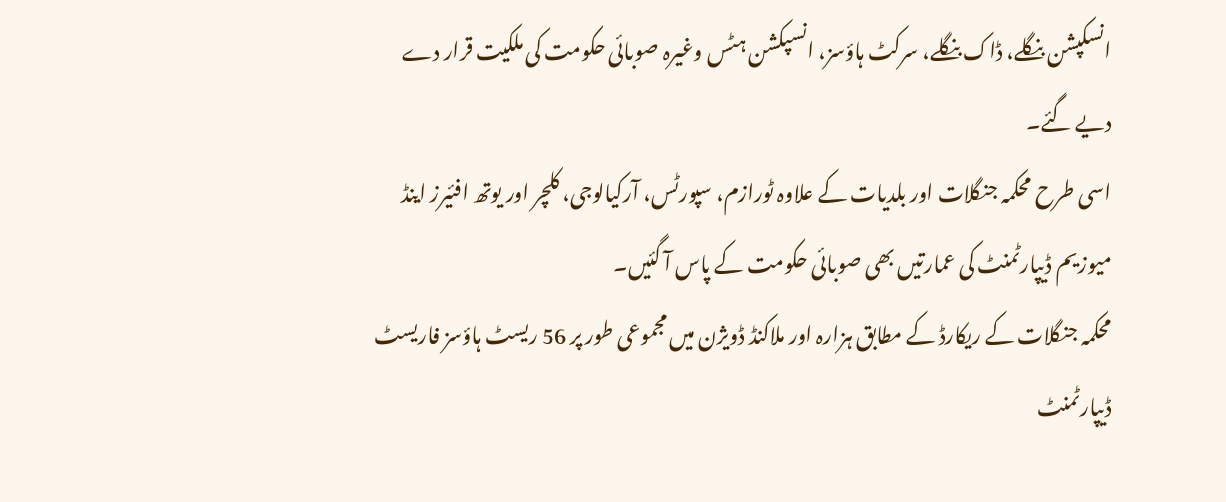انسکپشن بنگلے، ڈاک بنگلے، سرکٹ ہاؤسز، انسپکشن ہٹس وغیرہ صوبائی حکومت کی ملکیت قرار دے دیے گئے۔
اسی طرح محکمہ جنگلات اور بلدیات کے علاوہ ٹورازم، سپورٹس، آرکیالوجی، کلچر اور یوتھ افئیرز اینڈ میوزیم ڈیپارٹمنٹ کی عمارتیں بھی صوبائی حکومت کے پاس آ گئیں۔
محکمہ جنگلات کے ریکارڈ کے مطابق ہزارہ اور ملاکنڈ ڈویژن میں مجموعی طور پر 56 ریسٹ ہاؤسز فاریسٹ ڈیپارٹمنٹ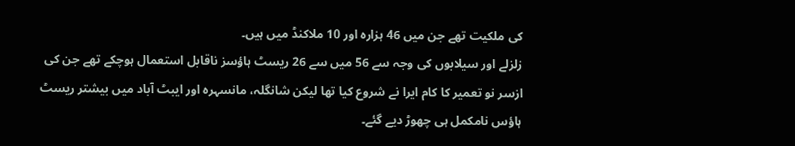کی ملکیت تھے جن میں 46 ہزارہ اور 10 ملاکنڈ میں ہیں۔
زلزلے اور سیلابوں کی وجہ سے 56 میں سے 26 ریسٹ ہاؤسز ناقابل استعمال ہوچکے تھے جن کی ازسر نو تعمیر کا کام ایرا نے شروع کیا تھا لیکن شانگلہ، مانسہرہ اور ایبٹ آباد میں بیشتر ریسٹ ہاؤس نامکمل ہی چھوڑ دیے گئے۔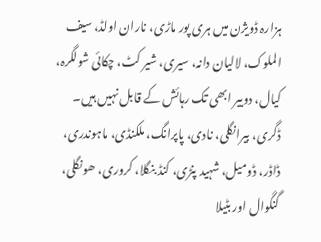ہزارہ ڈویژن میں ہری پور ماڑی، ناران اولڈ، سیف الملوک، لالیان دانہ، سیری، شیر کٹ، چکائی شولگرہ، کیال، دوبیر ابھی تک رہائش کے قابل نہیں ہیں۔
ڈگری، بیرانگلی، نادی، پاپرانگ، ملکنڈی، ماہوندری، ڈاڈر، ڈومیل، شہید پنڑی، کنڈ بنگلا، کروری، ھونگلی، گنگوال اور بٹیلا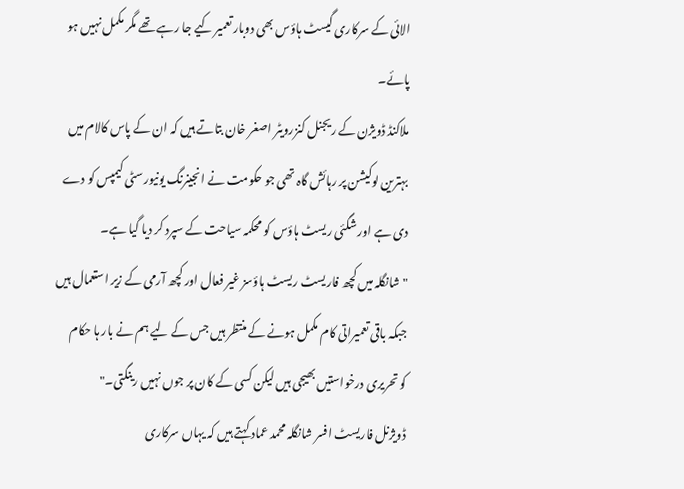الائی کے سرکاری گیسٹ ہاؤس بھی دوبار تعمیر کیے جا رہے تھے مگر مکمل نہیں ہو پائے۔
ملاکنڈ ڈویژن کے ریجنل کنزرویٹر اصغر خان بتاتے ہیں کہ ان کے پاس کالام میں بہترین لوکیشن پر رہائش گاہ تھی جو حکومت نے انجینرنگ یونیورسٹی کیمپس کو دے دی ہے اور شگئی ریسٹ ہاؤس کو محکمہ سیاحت کے سپرد کر دیا گیا ہے۔
"شانگلہ میں کچھ فاریسٹ ریسٹ ہاؤسز غیر فعال اور کچھ آرمی کے زیر استعمال ہیں جبکہ باقی تعمیراتی کام مکمل ہونے کے منتظر ہیں جس کے لیے ہم نے بار ہا حکام کو تحریری درخواستیں بھیجی ہیں لیکن کسی کے کان پر جوں نہیں رینگتی۔"
ڈویژنل فاریسٹ افسر شانگلہ محمد عماد کہتے ہیں کہ یہاں سرکاری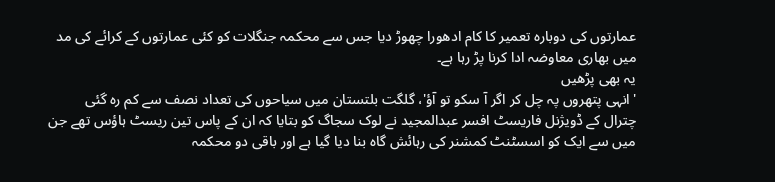عمارتوں کی دوبارہ تعمیر کا کام ادھورا چھوڑ دیا جس سے محکمہ جنگلات کو کئی عمارتوں کے کرائے کی مد میں بھاری معاوضہ ادا کرنا پڑ رہا ہے۔
یہ بھی پڑھیں
'انہی پتھروں پہ چل کر اگر آ سکو تو آؤ'، گلگت بلتستان میں سیاحوں کی تعداد نصف سے کم رہ گئی
چترال کے ڈویژنل فاریسٹ افسر عبدالمجید نے لوک سجاگ کو بتایا کہ ان کے پاس تین ریسٹ ہاؤس تھے جن میں سے ایک کو اسسٹنٹ کمشنر کی رہائش گاہ بنا دیا گیا ہے اور باقی دو محکمہ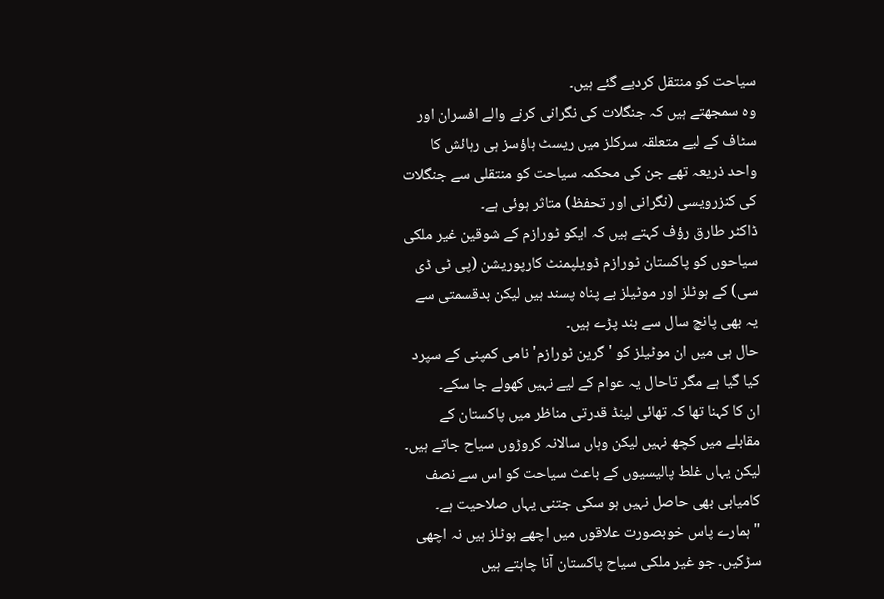سیاحت کو منتقل کردیے گئے ہیں۔
وہ سمجھتے ہیں کہ جنگلات کی نگرانی کرنے والے افسران اور سٹاف کے لیے متعلقہ سرکلز میں ریسٹ ہاؤسز ہی رہائش کا واحد ذریعہ تھے جن کی محکمہ سیاحت کو منتقلی سے جنگلات کی کنزرویسی (نگرانی اور تحفظ) متاثر ہوئی ہے۔
ڈاکٹر طارق رؤف کہتے ہیں کہ ایکو ٹورازم کے شوقین غیر ملکی سیاحوں کو پاکستان ٹورازم ڈویلپمنٹ کارپوریشن (پی ٹی ڈی سی) کے ہوٹلز اور موٹیلز بے پناہ پسند ہیں لیکن بدقسمتی سے یہ بھی پانچ سال سے بند پڑے ہیں۔
حال ہی میں ان موٹیلز کو 'گرین ٹورازم' نامی کمپنی کے سپرد کیا گیا ہے مگر تاحال یہ عوام کے لیے نہیں کھولے جا سکے۔
ان کا کہنا تھا کہ تھائی لینڈ قدرتی مناظر میں پاکستان کے مقابلے میں کچھ نہیں لیکن وہاں سالانہ کروڑوں سیاح جاتے ہیں۔ لیکن یہاں غلط پالیسیوں کے باعث سیاحت کو اس سے نصف کامیابی بھی حاصل نہیں ہو سکی جتنی یہاں صلاحیت ہے۔
"ہمارے پاس خوبصورت علاقوں میں اچھے ہوٹلز ہیں نہ اچھی سڑکیں۔ جو غیر ملکی سیاح پاکستان آنا چاہتے ہیں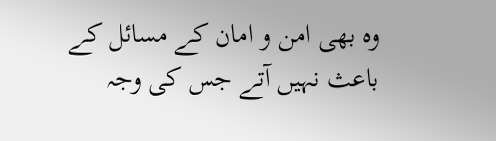وہ بھی امن و امان کے مسائل کے باعث نہیں آتے جس کی وجہ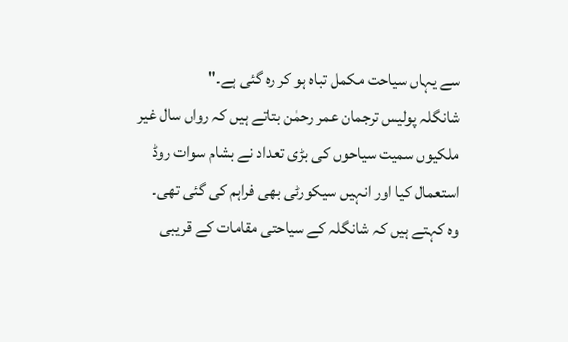سے یہاں سیاحت مکمل تباہ ہو کر رہ گئی ہے۔"
شانگلہ پولیس ترجمان عمر رحمٰن بتاتے ہیں کہ رواں سال غیر ملکیوں سمیت سیاحوں کی بڑی تعداد نے بشام سوات روڈ استعمال کیا اور انہیں سیکورٹی بھی فراہم کی گئی تھی۔
وہ کہتے ہیں کہ شانگلہ کے سیاحتی مقامات کے قریبی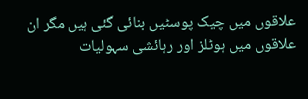علاقوں میں چیک پوسٹیں بنائی گئی ہیں مگر ان علاقوں میں ہوٹلز اور رہائشی سہولیات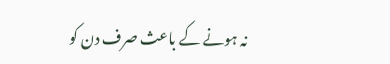نہ ہونے کے باعث صرف دن کو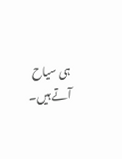ہی سیاح آتے ہیں۔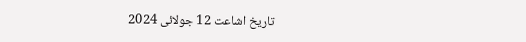تاریخ اشاعت 12 جولائی 2024